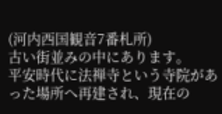(河内西国観音7番札所)
古い街並みの中にあります。
平安時代に法禅寺という寺院があった場所へ再建され、現在の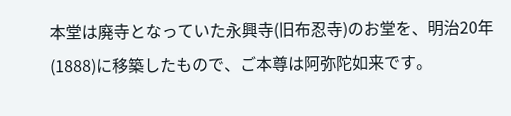本堂は廃寺となっていた永興寺(旧布忍寺)のお堂を、明治20年(1888)に移築したもので、ご本尊は阿弥陀如来です。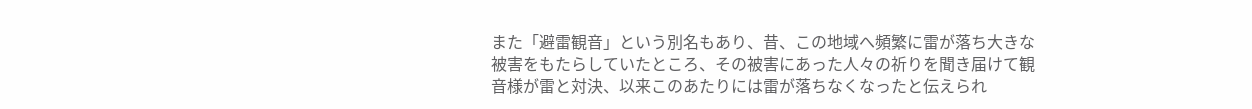また「避雷観音」という別名もあり、昔、この地域へ頻繁に雷が落ち大きな被害をもたらしていたところ、その被害にあった人々の祈りを聞き届けて観音様が雷と対決、以来このあたりには雷が落ちなくなったと伝えられ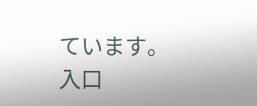ています。
入口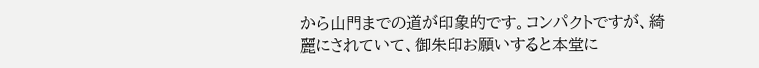から山門までの道が印象的です。コンパクトですが、綺麗にされていて、御朱印お願いすると本堂に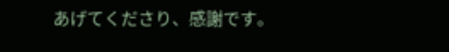あげてくださり、感謝です。